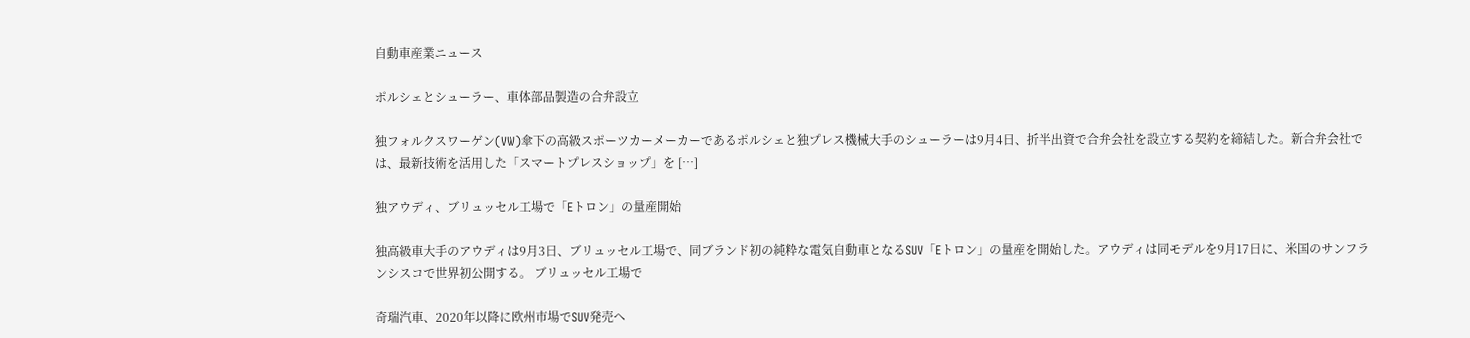自動車産業ニュース

ポルシェとシューラー、車体部品製造の合弁設立

独フォルクスワーゲン(VW)傘下の高級スポーツカーメーカーであるポルシェと独プレス機械大手のシューラーは9月4日、折半出資で合弁会社を設立する契約を締結した。新合弁会社では、最新技術を活用した「スマートプレスショップ」を […]

独アウディ、ブリュッセル工場で「Eトロン」の量産開始

独高級車大手のアウディは9月3日、ブリュッセル工場で、同ブランド初の純粋な電気自動車となるSUV「Eトロン」の量産を開始した。アウディは同モデルを9月17日に、米国のサンフランシスコで世界初公開する。 ブリュッセル工場で

奇瑞汽車、2020年以降に欧州市場でSUV発売へ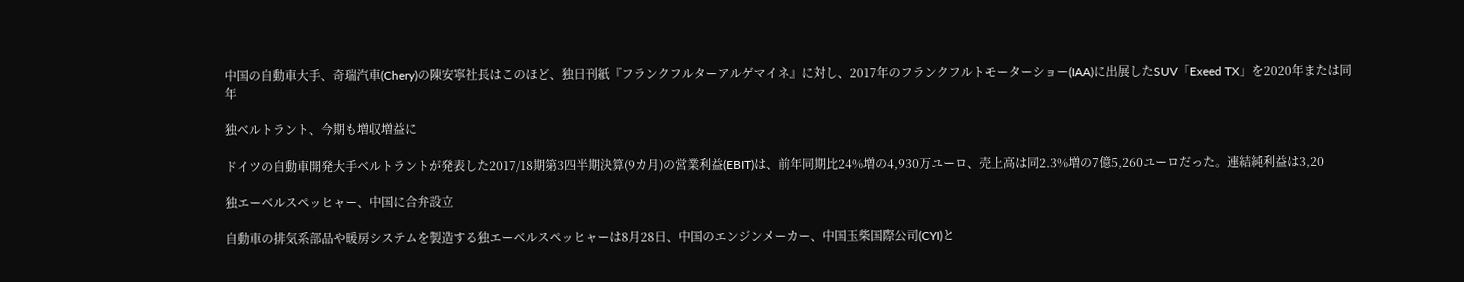中国の自動車大手、奇瑞汽車(Chery)の陳安寧社長はこのほど、独日刊紙『フランクフルターアルゲマイネ』に対し、2017年のフランクフルトモーターショー(IAA)に出展したSUV「Exeed TX」を2020年または同年

独ベルトラント、今期も増収増益に

ドイツの自動車開発大手ベルトラントが発表した2017/18期第3四半期決算(9カ月)の営業利益(EBIT)は、前年同期比24%増の4,930万ユーロ、売上高は同2.3%増の7億5,260ユーロだった。連結純利益は3,20

独エーベルスペッヒャー、中国に合弁設立

自動車の排気系部品や暖房システムを製造する独エーベルスペッヒャーは8月28日、中国のエンジンメーカー、中国玉柴国際公司(CYI)と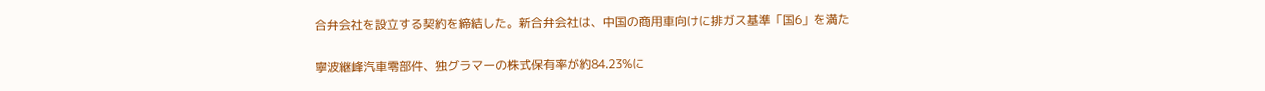合弁会社を設立する契約を締結した。新合弁会社は、中国の商用車向けに排ガス基準「国6」を満た

寧波継峰汽車零部件、独グラマーの株式保有率が約84.23%に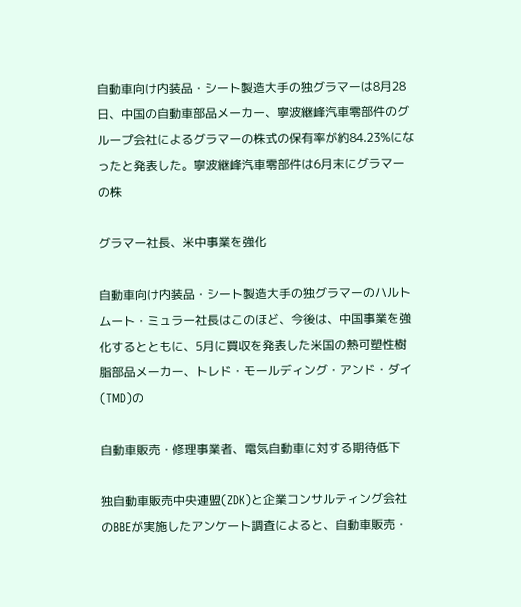自動車向け内装品・シート製造大手の独グラマーは8月28日、中国の自動車部品メーカー、寧波継峰汽車零部件のグループ会社によるグラマーの株式の保有率が約84.23%になったと発表した。寧波継峰汽車零部件は6月末にグラマーの株

グラマー社長、米中事業を強化

自動車向け内装品・シート製造大手の独グラマーのハルトムート・ミュラー社長はこのほど、今後は、中国事業を強化するとともに、5月に買収を発表した米国の熱可塑性樹脂部品メーカー、トレド・モールディング・アンド・ダイ(TMD)の

自動車販売・修理事業者、電気自動車に対する期待低下

独自動車販売中央連盟(ZDK)と企業コンサルティング会社のBBEが実施したアンケート調査によると、自動車販売・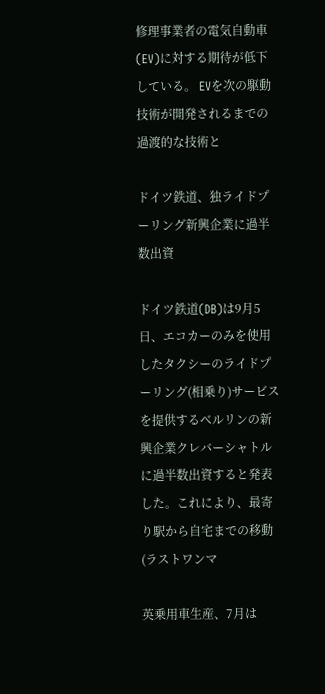修理事業者の電気自動車(EV)に対する期待が低下している。 EVを次の駆動技術が開発されるまでの過渡的な技術と

ドイツ鉄道、独ライドプーリング新興企業に過半数出資

ドイツ鉄道(DB)は9月5日、エコカーのみを使用したタクシーのライドプーリング(相乗り)サービスを提供するベルリンの新興企業クレバーシャトルに過半数出資すると発表した。これにより、最寄り駅から自宅までの移動(ラストワンマ

英乗用車生産、7月は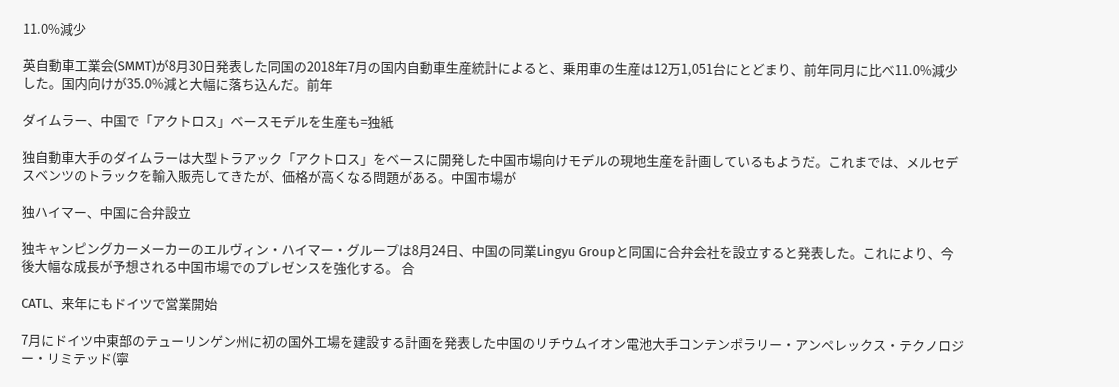11.0%減少

英自動車工業会(SMMT)が8月30日発表した同国の2018年7月の国内自動車生産統計によると、乗用車の生産は12万1,051台にとどまり、前年同月に比べ11.0%減少した。国内向けが35.0%減と大幅に落ち込んだ。前年

ダイムラー、中国で「アクトロス」ベースモデルを生産も=独紙

独自動車大手のダイムラーは大型トラアック「アクトロス」をベースに開発した中国市場向けモデルの現地生産を計画しているもようだ。これまでは、メルセデスベンツのトラックを輸入販売してきたが、価格が高くなる問題がある。中国市場が

独ハイマー、中国に合弁設立

独キャンピングカーメーカーのエルヴィン・ハイマー・グループは8月24日、中国の同業Lingyu Groupと同国に合弁会社を設立すると発表した。これにより、今後大幅な成長が予想される中国市場でのプレゼンスを強化する。 合

CATL、来年にもドイツで営業開始

7月にドイツ中東部のテューリンゲン州に初の国外工場を建設する計画を発表した中国のリチウムイオン電池大手コンテンポラリー・アンペレックス・テクノロジー・リミテッド(寧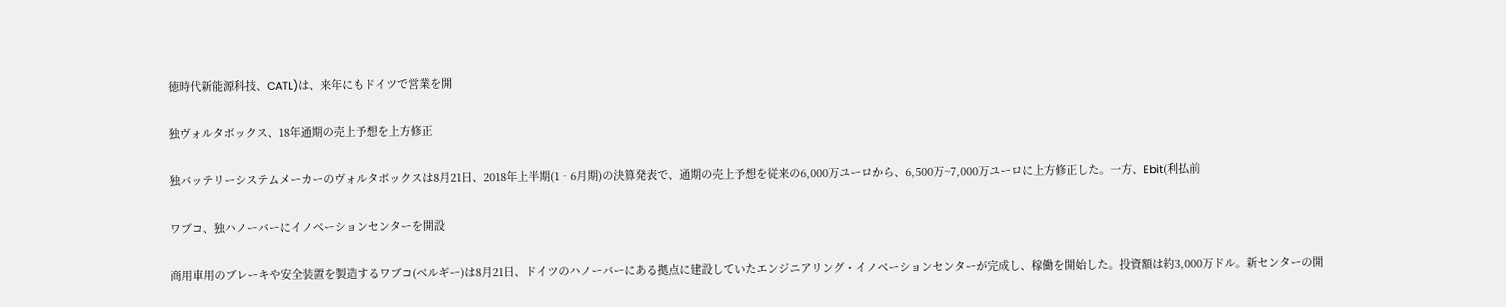徳時代新能源科技、CATL)は、来年にもドイツで営業を開

独ヴォルタボックス、18年通期の売上予想を上方修正

独バッテリーシステムメーカーのヴォルタボックスは8月21日、2018年上半期(1‐6月期)の決算発表で、通期の売上予想を従来の6,000万ユーロから、6,500万~7,000万ユーロに上方修正した。一方、Ebit(利払前

ワブコ、独ハノーバーにイノベーションセンターを開設

商用車用のブレーキや安全装置を製造するワブコ(ベルギー)は8月21日、ドイツのハノーバーにある拠点に建設していたエンジニアリング・イノベーションセンターが完成し、稼働を開始した。投資額は約3,000万ドル。新センターの開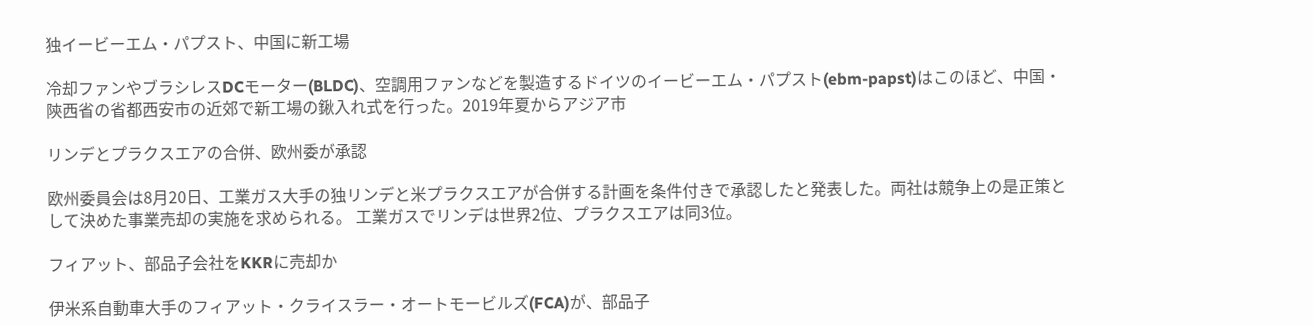独イービーエム・パプスト、中国に新工場

冷却ファンやブラシレスDCモーター(BLDC)、空調用ファンなどを製造するドイツのイービーエム・パプスト(ebm-papst)はこのほど、中国・陝西省の省都西安市の近郊で新工場の鍬入れ式を行った。2019年夏からアジア市

リンデとプラクスエアの合併、欧州委が承認

欧州委員会は8月20日、工業ガス大手の独リンデと米プラクスエアが合併する計画を条件付きで承認したと発表した。両社は競争上の是正策として決めた事業売却の実施を求められる。 工業ガスでリンデは世界2位、プラクスエアは同3位。

フィアット、部品子会社をKKRに売却か

伊米系自動車大手のフィアット・クライスラー・オートモービルズ(FCA)が、部品子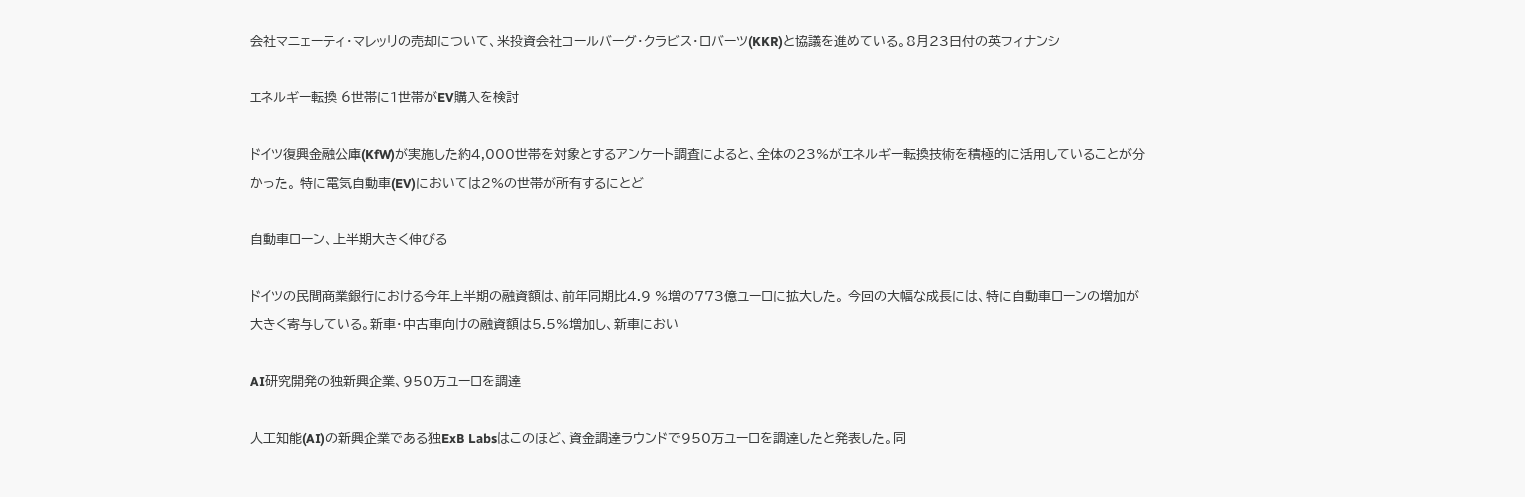会社マニェーティ・マレッリの売却について、米投資会社コールバーグ・クラビス・ロバーツ(KKR)と協議を進めている。8月23日付の英フィナンシ

エネルギー転換 6世帯に1世帯がEV購入を検討

ドイツ復興金融公庫(KfW)が実施した約4,000世帯を対象とするアンケート調査によると、全体の23%がエネルギー転換技術を積極的に活用していることが分かった。 特に電気自動車(EV)においては2%の世帯が所有するにとど

自動車ローン、上半期大きく伸びる

ドイツの民間商業銀行における今年上半期の融資額は、前年同期比4.9 %増の773億ユーロに拡大した。 今回の大幅な成長には、特に自動車ローンの増加が大きく寄与している。新車・中古車向けの融資額は5.5%増加し、新車におい

AI研究開発の独新興企業、950万ユーロを調達

人工知能(AI)の新興企業である独ExB Labsはこのほど、資金調達ラウンドで950万ユーロを調達したと発表した。同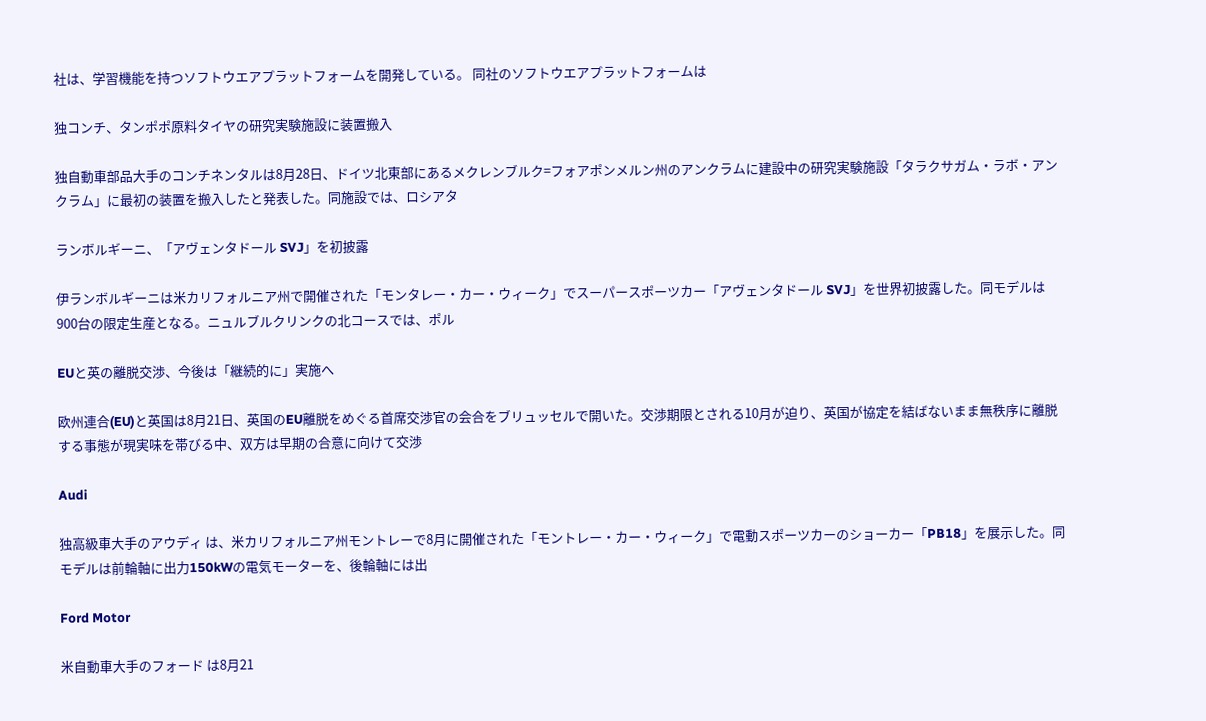社は、学習機能を持つソフトウエアプラットフォームを開発している。 同社のソフトウエアプラットフォームは

独コンチ、タンポポ原料タイヤの研究実験施設に装置搬入

独自動車部品大手のコンチネンタルは8月28日、ドイツ北東部にあるメクレンブルク=フォアポンメルン州のアンクラムに建設中の研究実験施設「タラクサガム・ラボ・アンクラム」に最初の装置を搬入したと発表した。同施設では、ロシアタ

ランボルギーニ、「アヴェンタドール SVJ」を初披露

伊ランボルギーニは米カリフォルニア州で開催された「モンタレー・カー・ウィーク」でスーパースポーツカー「アヴェンタドール SVJ」を世界初披露した。同モデルは900台の限定生産となる。ニュルブルクリンクの北コースでは、ポル

EUと英の離脱交渉、今後は「継続的に」実施へ

欧州連合(EU)と英国は8月21日、英国のEU離脱をめぐる首席交渉官の会合をブリュッセルで開いた。交渉期限とされる10月が迫り、英国が協定を結ばないまま無秩序に離脱する事態が現実味を帯びる中、双方は早期の合意に向けて交渉

Audi

独高級車大手のアウディ は、米カリフォルニア州モントレーで8月に開催された「モントレー・カー・ウィーク」で電動スポーツカーのショーカー「PB18」を展示した。同モデルは前輪軸に出力150kWの電気モーターを、後輪軸には出

Ford Motor

米自動車大手のフォード は8月21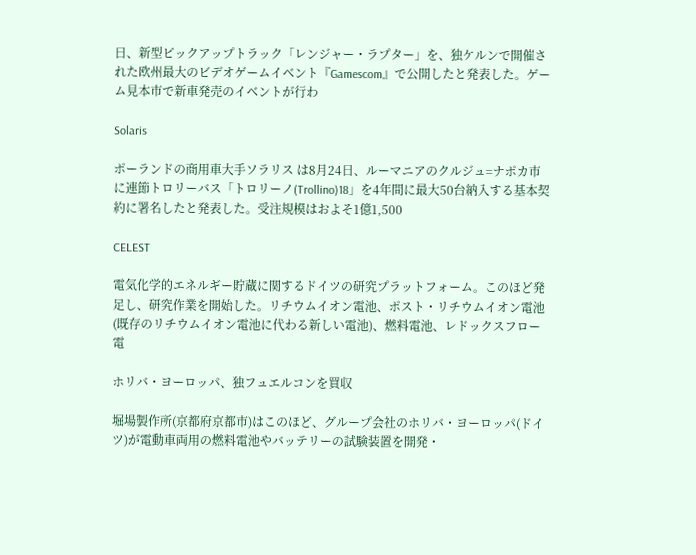日、新型ピックアップトラック「レンジャー・ラプター」を、独ケルンで開催された欧州最大のビデオゲームイベント『Gamescom』で公開したと発表した。ゲーム見本市で新車発売のイベントが行わ

Solaris

ポーランドの商用車大手ソラリス は8月24日、ルーマニアのクルジュ=ナポカ市に連節トロリーバス「トロリーノ(Trollino)18」を4年間に最大50台納入する基本契約に署名したと発表した。受注規模はおよそ1億1,500

CELEST

電気化学的エネルギー貯蔵に関するドイツの研究プラットフォーム。このほど発足し、研究作業を開始した。リチウムイオン電池、ポスト・リチウムイオン電池(既存のリチウムイオン電池に代わる新しい電池)、燃料電池、レドックスフロー電

ホリバ・ヨーロッパ、独フュエルコンを買収

堀場製作所(京都府京都市)はこのほど、グループ会社のホリバ・ヨーロッパ(ドイツ)が電動車両用の燃料電池やバッテリーの試験装置を開発・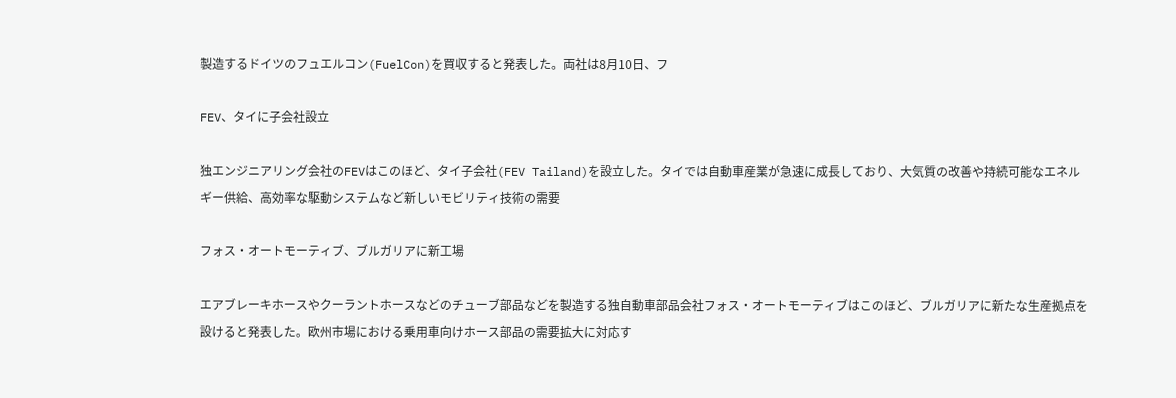製造するドイツのフュエルコン(FuelCon)を買収すると発表した。両社は8月10日、フ

FEV、タイに子会社設立

独エンジニアリング会社のFEVはこのほど、タイ子会社(FEV Tailand)を設立した。タイでは自動車産業が急速に成長しており、大気質の改善や持続可能なエネルギー供給、高効率な駆動システムなど新しいモビリティ技術の需要

フォス・オートモーティブ、ブルガリアに新工場

エアブレーキホースやクーラントホースなどのチューブ部品などを製造する独自動車部品会社フォス・オートモーティブはこのほど、ブルガリアに新たな生産拠点を設けると発表した。欧州市場における乗用車向けホース部品の需要拡大に対応す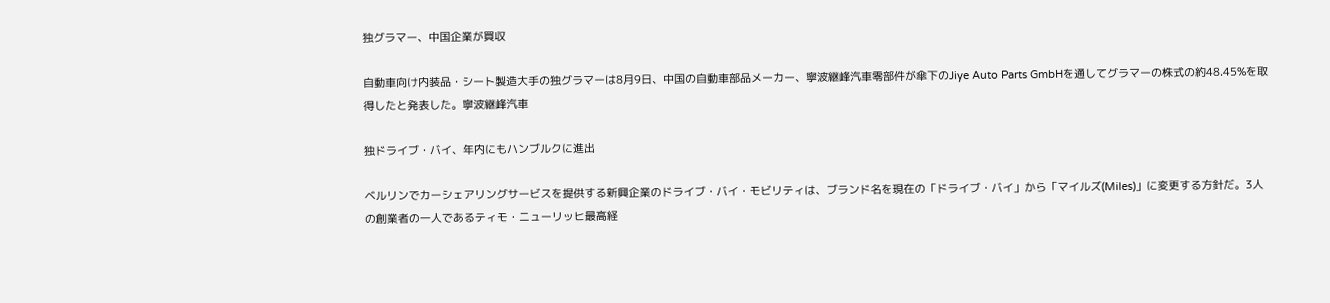独グラマー、中国企業が買収

自動車向け内装品・シート製造大手の独グラマーは8月9日、中国の自動車部品メーカー、寧波継峰汽車零部件が傘下のJiye Auto Parts GmbHを通してグラマーの株式の約48.45%を取得したと発表した。寧波継峰汽車

独ドライブ・バイ、年内にもハンブルクに進出

ベルリンでカーシェアリングサービスを提供する新興企業のドライブ・バイ・モビリティは、ブランド名を現在の「ドライブ・バイ」から「マイルズ(Miles)」に変更する方針だ。3人の創業者の一人であるティモ・ニューリッヒ最高経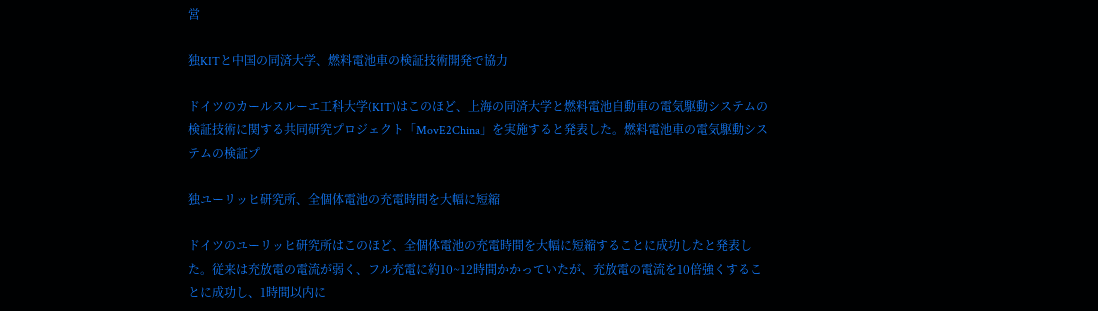営

独KITと中国の同済大学、燃料電池車の検証技術開発で協力

ドイツのカールスルーエ工科大学(KIT)はこのほど、上海の同済大学と燃料電池自動車の電気駆動システムの検証技術に関する共同研究プロジェクト「MovE2China」を実施すると発表した。燃料電池車の電気駆動システムの検証プ

独ユーリッヒ研究所、全個体電池の充電時間を大幅に短縮

ドイツのユーリッヒ研究所はこのほど、全個体電池の充電時間を大幅に短縮することに成功したと発表した。従来は充放電の電流が弱く、フル充電に約10~12時間かかっていたが、充放電の電流を10倍強くすることに成功し、1時間以内に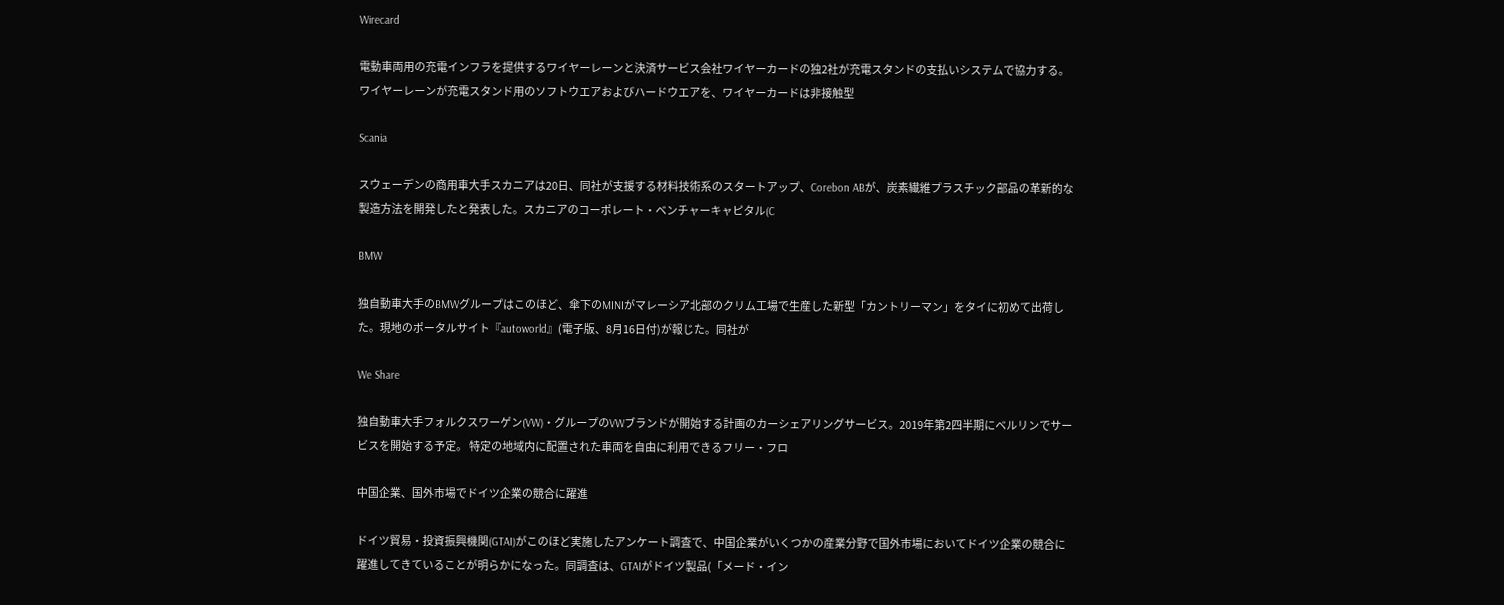Wirecard

電動車両用の充電インフラを提供するワイヤーレーンと決済サービス会社ワイヤーカードの独2社が充電スタンドの支払いシステムで協力する。ワイヤーレーンが充電スタンド用のソフトウエアおよびハードウエアを、ワイヤーカードは非接触型

Scania

スウェーデンの商用車大手スカニアは20日、同社が支援する材料技術系のスタートアップ、Corebon ABが、炭素繊維プラスチック部品の革新的な製造方法を開発したと発表した。スカニアのコーポレート・ベンチャーキャピタル(C

BMW

独自動車大手のBMWグループはこのほど、傘下のMINIがマレーシア北部のクリム工場で生産した新型「カントリーマン」をタイに初めて出荷した。現地のポータルサイト『autoworld』(電子版、8月16日付)が報じた。同社が

We Share

独自動車大手フォルクスワーゲン(VW)・グループのVWブランドが開始する計画のカーシェアリングサービス。2019年第2四半期にベルリンでサービスを開始する予定。 特定の地域内に配置された車両を自由に利用できるフリー・フロ

中国企業、国外市場でドイツ企業の競合に躍進

ドイツ貿易・投資振興機関(GTAI)がこのほど実施したアンケート調査で、中国企業がいくつかの産業分野で国外市場においてドイツ企業の競合に躍進してきていることが明らかになった。同調査は、GTAIがドイツ製品(「メード・イン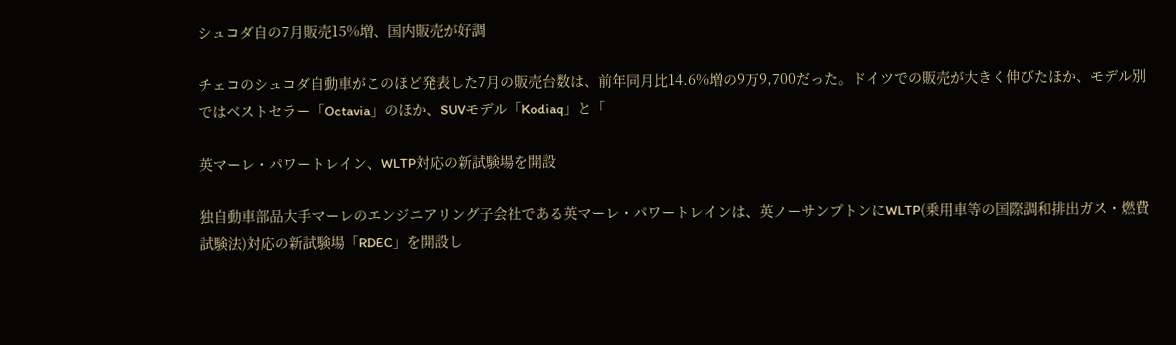シュコダ自の7月販売15%増、国内販売が好調

チェコのシュコダ自動車がこのほど発表した7月の販売台数は、前年同月比14.6%増の9万9,700だった。ドイツでの販売が大きく伸びたほか、モデル別ではベストセラー「Octavia」のほか、SUVモデル「Kodiaq」と「

英マーレ・パワートレイン、WLTP対応の新試験場を開設

独自動車部品大手マーレのエンジニアリング子会社である英マーレ・パワートレインは、英ノーサンプトンにWLTP(乗用車等の国際調和排出ガス・燃費試験法)対応の新試験場「RDEC」を開設し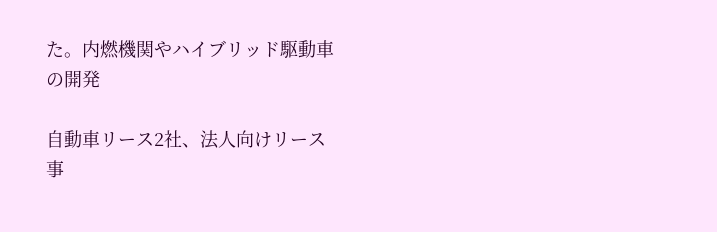た。内燃機関やハイブリッド駆動車の開発

自動車リース2社、法人向けリース事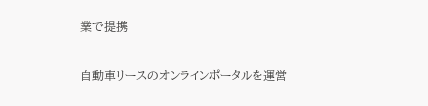業で提携

自動車リースのオンラインポータルを運営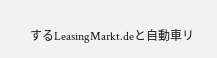するLeasingMarkt.deと自動車リ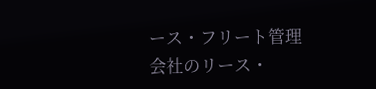ース・フリート管理会社のリース・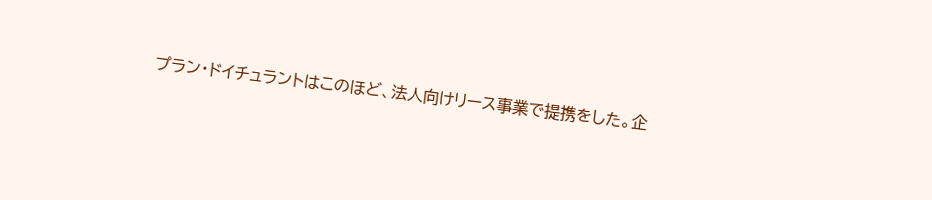プラン・ドイチュラントはこのほど、法人向けリース事業で提携をした。企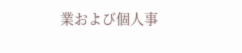業および個人事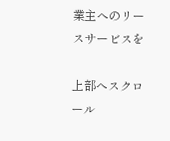業主へのリースサービスを

上部へスクロール